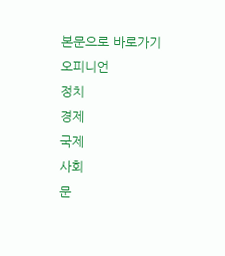본문으로 바로가기
오피니언
정치
경제
국제
사회
문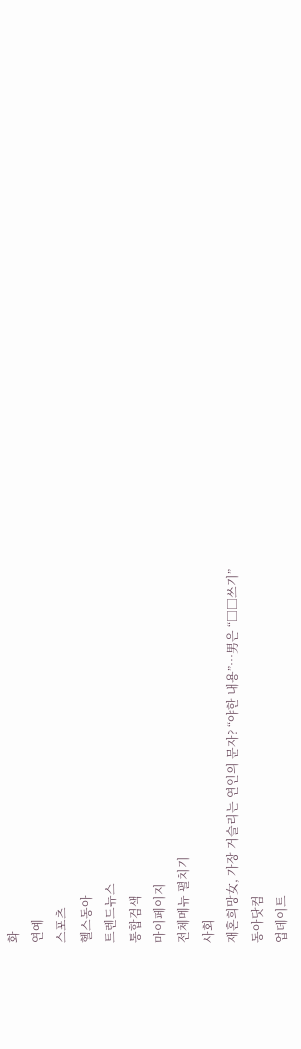화
연예
스포츠
헬스동아
트렌드뉴스
통합검색
마이페이지
전체메뉴 펼치기
사회
재혼희망女, 가장 거슬리는 연인의 문자? “야한 내용”…男은 “□□쓰기”
동아닷컴
업데이트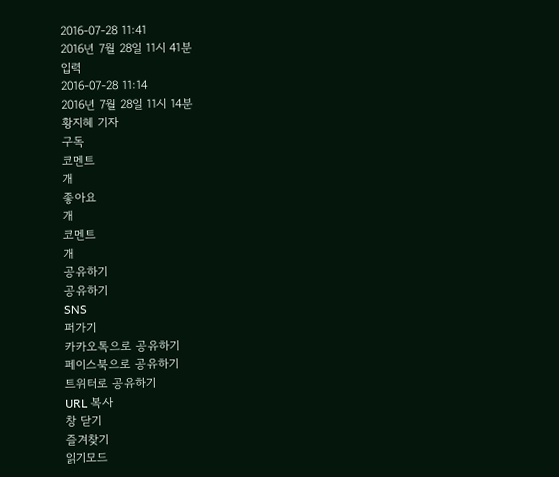2016-07-28 11:41
2016년 7월 28일 11시 41분
입력
2016-07-28 11:14
2016년 7월 28일 11시 14분
황지혜 기자
구독
코멘트
개
좋아요
개
코멘트
개
공유하기
공유하기
SNS
퍼가기
카카오톡으로 공유하기
페이스북으로 공유하기
트위터로 공유하기
URL 복사
창 닫기
즐겨찾기
읽기모드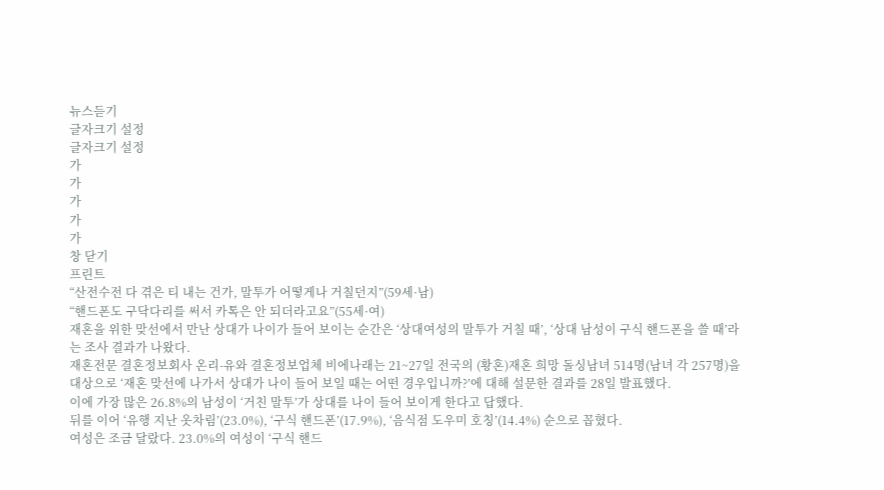뉴스듣기
글자크기 설정
글자크기 설정
가
가
가
가
가
창 닫기
프린트
“산전수전 다 겪은 티 내는 건가, 말투가 어떻게나 거칠던지”(59세·남)
“핸드폰도 구닥다리를 써서 카톡은 안 되더라고요”(55세·여)
재혼을 위한 맞선에서 만난 상대가 나이가 들어 보이는 순간은 ‘상대여성의 말투가 거칠 때’, ‘상대 남성이 구식 핸드폰을 쓸 때’라는 조사 결과가 나왔다.
재혼전문 결혼정보회사 온리-유와 결혼정보업체 비에나래는 21~27일 전국의 (황혼)재혼 희망 돌싱남녀 514명(남녀 각 257명)을 대상으로 ‘재혼 맞선에 나가서 상대가 나이 들어 보일 때는 어떤 경우입니까?’에 대해 설문한 결과를 28일 발표했다.
이에 가장 많은 26.8%의 남성이 ‘거친 말투’가 상대를 나이 들어 보이게 한다고 답했다.
뒤를 이어 ‘유행 지난 옷차림’(23.0%), ‘구식 핸드폰’(17.9%), ‘음식점 도우미 호칭’(14.4%) 순으로 꼽혔다.
여성은 조금 달랐다. 23.0%의 여성이 ‘구식 핸드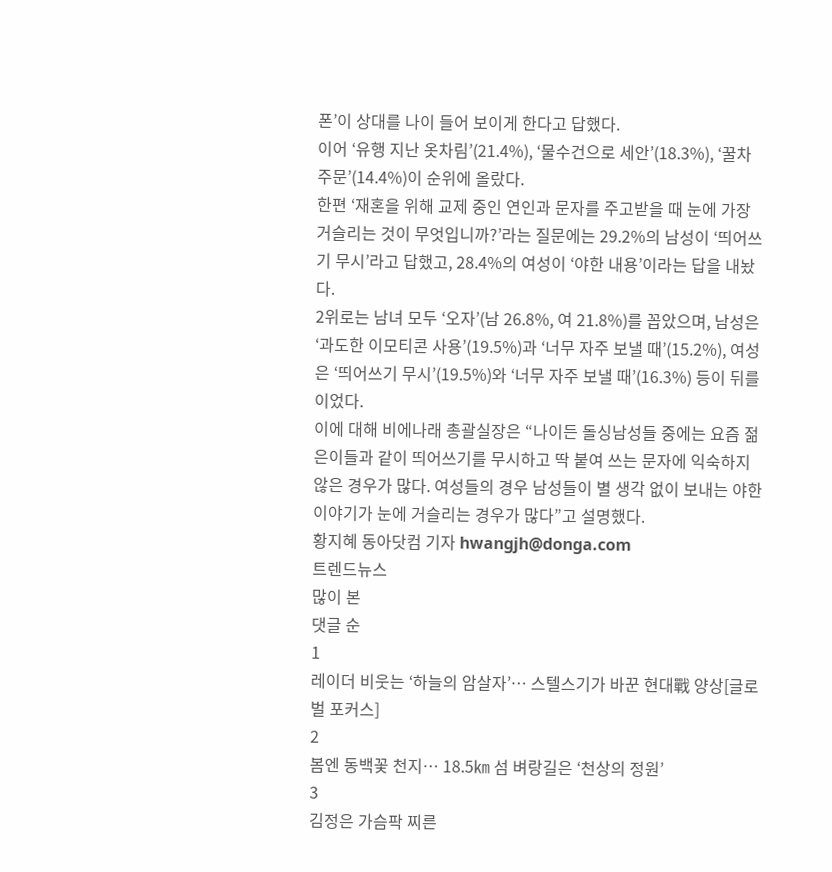폰’이 상대를 나이 들어 보이게 한다고 답했다.
이어 ‘유행 지난 옷차림’(21.4%), ‘물수건으로 세안’(18.3%), ‘꿀차 주문’(14.4%)이 순위에 올랐다.
한편 ‘재혼을 위해 교제 중인 연인과 문자를 주고받을 때 눈에 가장 거슬리는 것이 무엇입니까?’라는 질문에는 29.2%의 남성이 ‘띄어쓰기 무시’라고 답했고, 28.4%의 여성이 ‘야한 내용’이라는 답을 내놨다.
2위로는 남녀 모두 ‘오자’(남 26.8%, 여 21.8%)를 꼽았으며, 남성은 ‘과도한 이모티콘 사용’(19.5%)과 ‘너무 자주 보낼 때’(15.2%), 여성은 ‘띄어쓰기 무시’(19.5%)와 ‘너무 자주 보낼 때’(16.3%) 등이 뒤를 이었다.
이에 대해 비에나래 총괄실장은 “나이든 돌싱남성들 중에는 요즘 젊은이들과 같이 띄어쓰기를 무시하고 딱 붙여 쓰는 문자에 익숙하지 않은 경우가 많다. 여성들의 경우 남성들이 별 생각 없이 보내는 야한 이야기가 눈에 거슬리는 경우가 많다”고 설명했다.
황지혜 동아닷컴 기자 hwangjh@donga.com
트렌드뉴스
많이 본
댓글 순
1
레이더 비웃는 ‘하늘의 암살자’… 스텔스기가 바꾼 현대戰 양상[글로벌 포커스]
2
봄엔 동백꽃 천지… 18.5㎞ 섬 벼랑길은 ‘천상의 정원’
3
김정은 가슴팍 찌른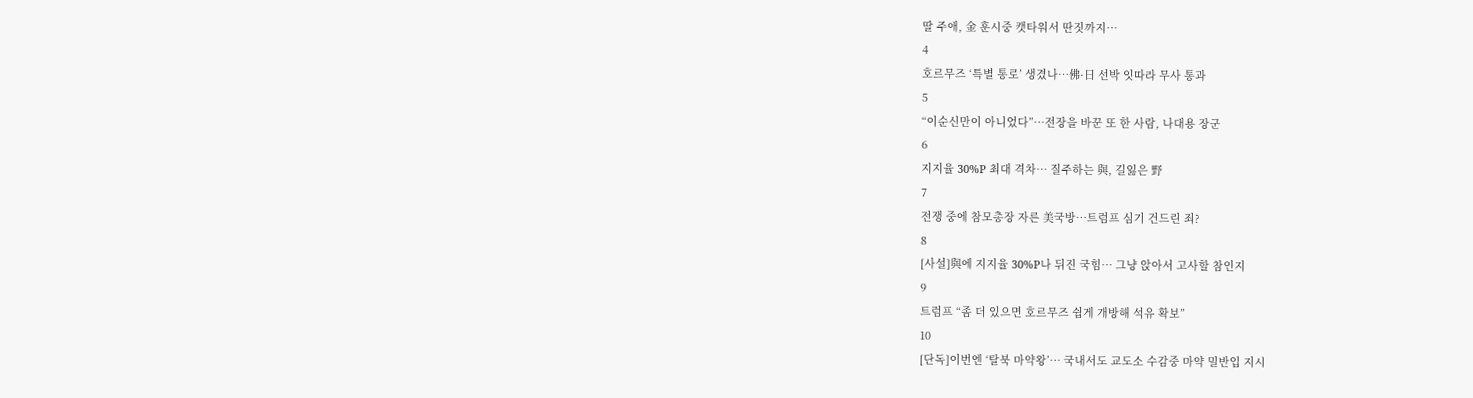딸 주애, 金 훈시중 캣타워서 딴짓까지…
4
호르무즈 ‘특별 통로’ 생겼나…佛·日 선박 잇따라 무사 통과
5
“이순신만이 아니었다”…전장을 바꾼 또 한 사람, 나대용 장군
6
지지율 30%P 최대 격차… 질주하는 與, 길잃은 野
7
전쟁 중에 참모총장 자른 美국방…트럼프 심기 건드린 죄?
8
[사설]與에 지지율 30%P나 뒤진 국힘… 그냥 앉아서 고사할 참인지
9
트럼프 “좀 더 있으면 호르무즈 쉽게 개방해 석유 확보”
10
[단독]이번엔 ‘탈북 마약왕’… 국내서도 교도소 수감중 마약 밀반입 지시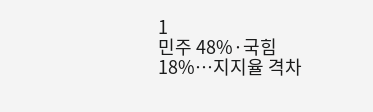1
민주 48%·국힘 18%…지지율 격차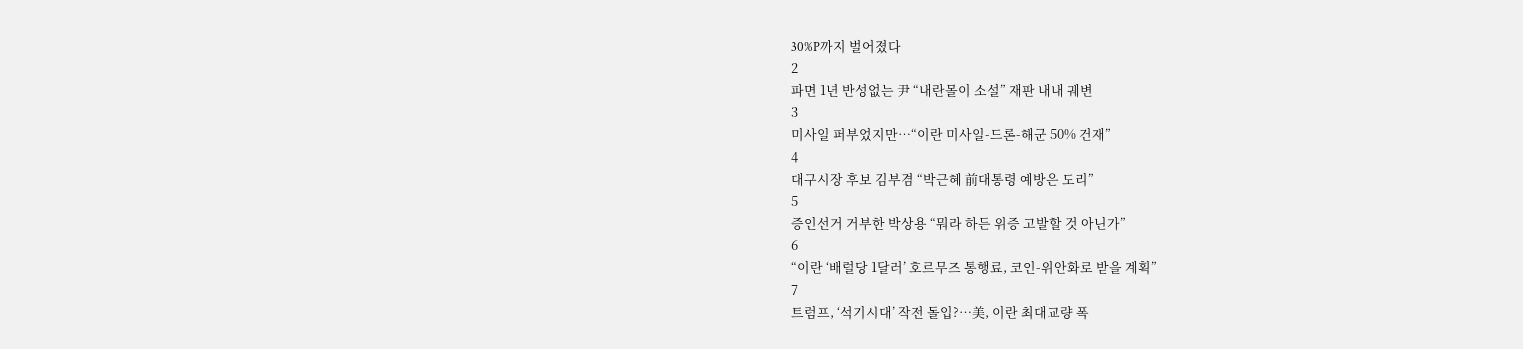30%P까지 벌어졌다
2
파면 1년 반성없는 尹 “내란몰이 소설” 재판 내내 궤변
3
미사일 퍼부었지만…“이란 미사일-드론-해군 50% 건재”
4
대구시장 후보 김부겸 “박근혜 前대통령 예방은 도리”
5
증인선거 거부한 박상용 “뭐라 하든 위증 고발할 것 아닌가”
6
“이란 ‘배럴당 1달러’ 호르무즈 통행료, 코인-위안화로 받을 계획”
7
트럼프, ‘석기시대’ 작전 돌입?…美, 이란 최대교량 폭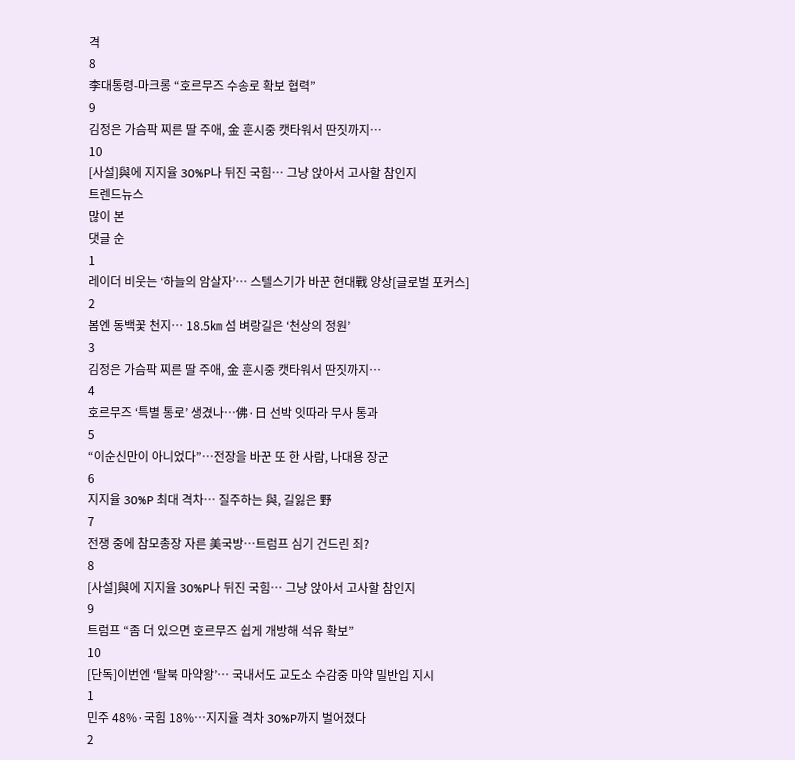격
8
李대통령-마크롱 “호르무즈 수송로 확보 협력”
9
김정은 가슴팍 찌른 딸 주애, 金 훈시중 캣타워서 딴짓까지…
10
[사설]與에 지지율 30%P나 뒤진 국힘… 그냥 앉아서 고사할 참인지
트렌드뉴스
많이 본
댓글 순
1
레이더 비웃는 ‘하늘의 암살자’… 스텔스기가 바꾼 현대戰 양상[글로벌 포커스]
2
봄엔 동백꽃 천지… 18.5㎞ 섬 벼랑길은 ‘천상의 정원’
3
김정은 가슴팍 찌른 딸 주애, 金 훈시중 캣타워서 딴짓까지…
4
호르무즈 ‘특별 통로’ 생겼나…佛·日 선박 잇따라 무사 통과
5
“이순신만이 아니었다”…전장을 바꾼 또 한 사람, 나대용 장군
6
지지율 30%P 최대 격차… 질주하는 與, 길잃은 野
7
전쟁 중에 참모총장 자른 美국방…트럼프 심기 건드린 죄?
8
[사설]與에 지지율 30%P나 뒤진 국힘… 그냥 앉아서 고사할 참인지
9
트럼프 “좀 더 있으면 호르무즈 쉽게 개방해 석유 확보”
10
[단독]이번엔 ‘탈북 마약왕’… 국내서도 교도소 수감중 마약 밀반입 지시
1
민주 48%·국힘 18%…지지율 격차 30%P까지 벌어졌다
2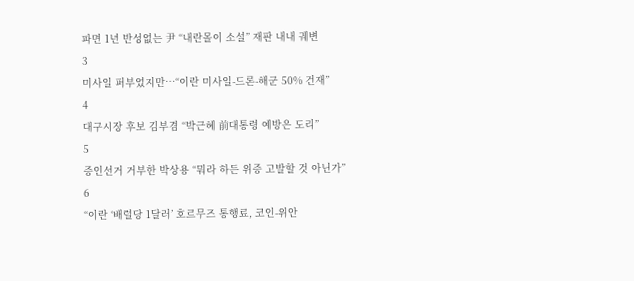파면 1년 반성없는 尹 “내란몰이 소설” 재판 내내 궤변
3
미사일 퍼부었지만…“이란 미사일-드론-해군 50% 건재”
4
대구시장 후보 김부겸 “박근혜 前대통령 예방은 도리”
5
증인선거 거부한 박상용 “뭐라 하든 위증 고발할 것 아닌가”
6
“이란 ‘배럴당 1달러’ 호르무즈 통행료, 코인-위안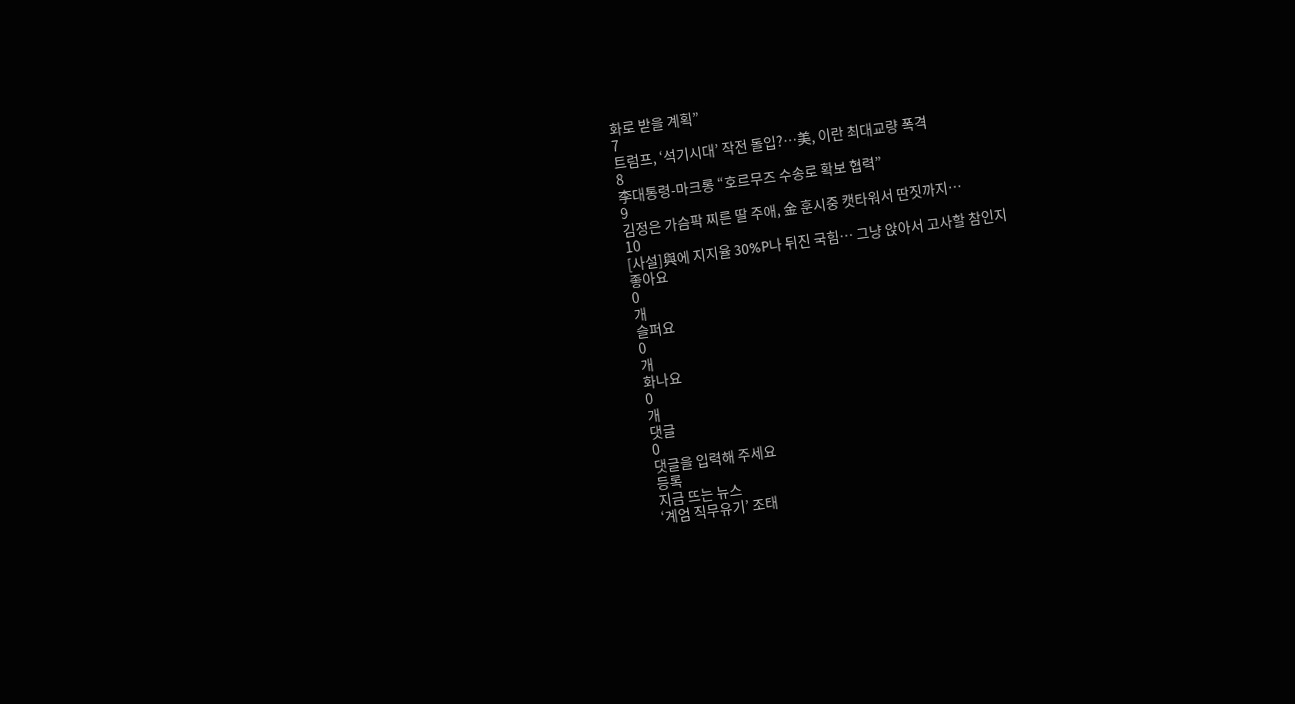화로 받을 계획”
7
트럼프, ‘석기시대’ 작전 돌입?…美, 이란 최대교량 폭격
8
李대통령-마크롱 “호르무즈 수송로 확보 협력”
9
김정은 가슴팍 찌른 딸 주애, 金 훈시중 캣타워서 딴짓까지…
10
[사설]與에 지지율 30%P나 뒤진 국힘… 그냥 앉아서 고사할 참인지
좋아요
0
개
슬퍼요
0
개
화나요
0
개
댓글
0
댓글을 입력해 주세요
등록
지금 뜨는 뉴스
‘계엄 직무유기’ 조태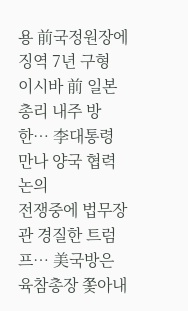용 前국정원장에 징역 7년 구형
이시바 前 일본 총리 내주 방한… 李대통령 만나 양국 협력 논의
전쟁중에 법무장관 경질한 트럼프… 美국방은 육참총장 쫓아내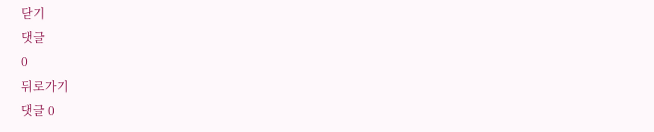닫기
댓글
0
뒤로가기
댓글 0